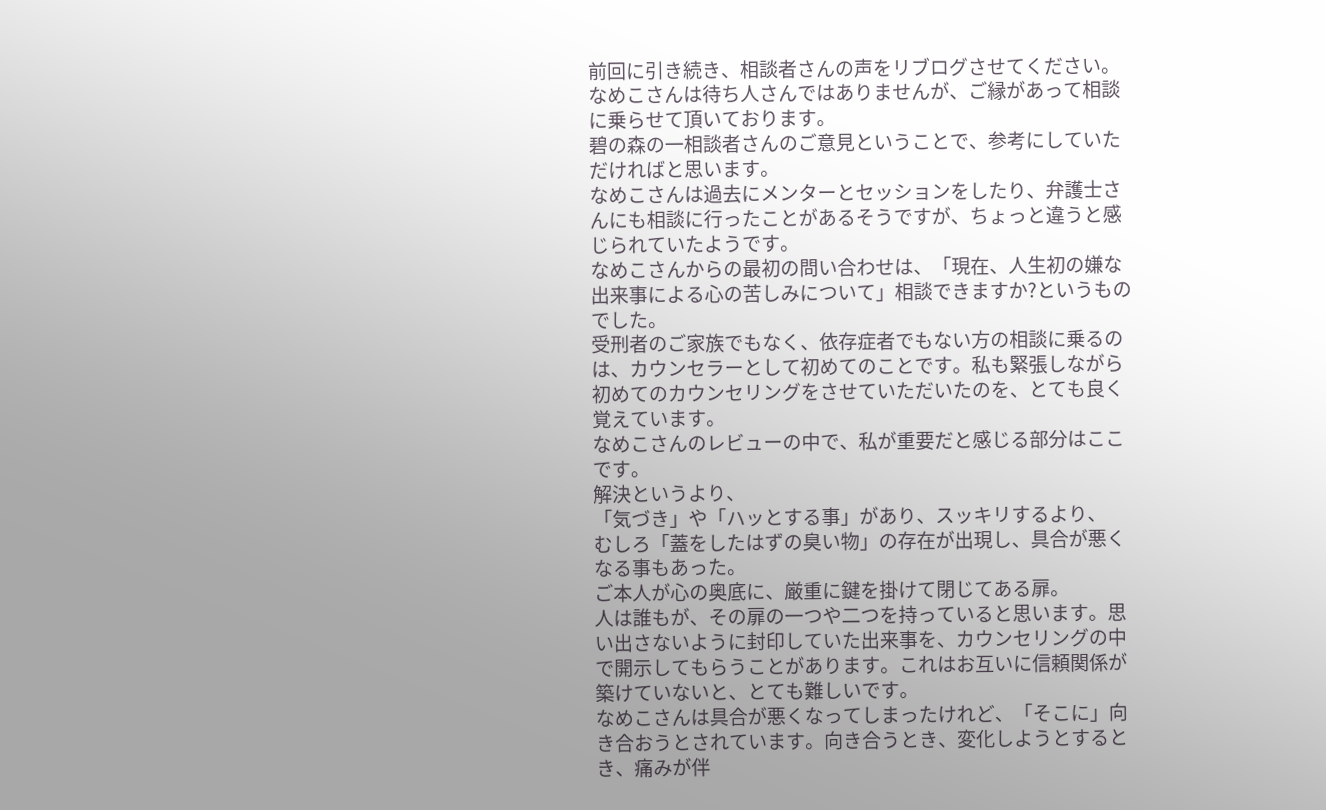前回に引き続き、相談者さんの声をリブログさせてください。
なめこさんは待ち人さんではありませんが、ご縁があって相談に乗らせて頂いております。
碧の森の一相談者さんのご意見ということで、参考にしていただければと思います。
なめこさんは過去にメンターとセッションをしたり、弁護士さんにも相談に行ったことがあるそうですが、ちょっと違うと感じられていたようです。
なめこさんからの最初の問い合わせは、「現在、人生初の嫌な出来事による心の苦しみについて」相談できますか?というものでした。
受刑者のご家族でもなく、依存症者でもない方の相談に乗るのは、カウンセラーとして初めてのことです。私も緊張しながら初めてのカウンセリングをさせていただいたのを、とても良く覚えています。
なめこさんのレビューの中で、私が重要だと感じる部分はここです。
解決というより、
「気づき」や「ハッとする事」があり、スッキリするより、
むしろ「蓋をしたはずの臭い物」の存在が出現し、具合が悪くなる事もあった。
ご本人が心の奥底に、厳重に鍵を掛けて閉じてある扉。
人は誰もが、その扉の一つや二つを持っていると思います。思い出さないように封印していた出来事を、カウンセリングの中で開示してもらうことがあります。これはお互いに信頼関係が築けていないと、とても難しいです。
なめこさんは具合が悪くなってしまったけれど、「そこに」向き合おうとされています。向き合うとき、変化しようとするとき、痛みが伴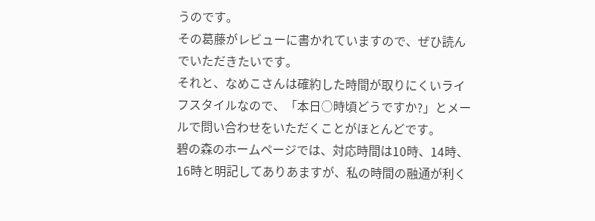うのです。
その葛藤がレビューに書かれていますので、ぜひ読んでいただきたいです。
それと、なめこさんは確約した時間が取りにくいライフスタイルなので、「本日○時頃どうですか?」とメールで問い合わせをいただくことがほとんどです。
碧の森のホームページでは、対応時間は10時、14時、16時と明記してありあますが、私の時間の融通が利く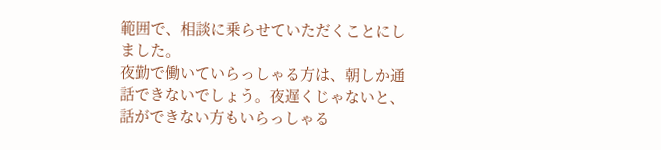範囲で、相談に乗らせていただくことにしました。
夜勤で働いていらっしゃる方は、朝しか通話できないでしょう。夜遅くじゃないと、話ができない方もいらっしゃる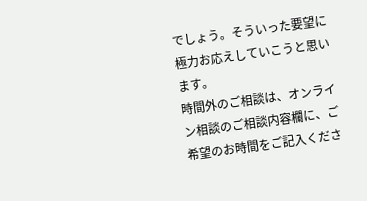でしょう。そういった要望に極力お応えしていこうと思います。
時間外のご相談は、オンライン相談のご相談内容欄に、ご希望のお時間をご記入くださ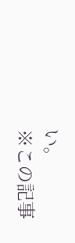い。
※この記事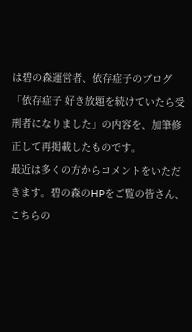は碧の森運営者、依存症子のブログ「依存症子 好き放題を続けていたら受刑者になりました」の内容を、加筆修正して再掲載したものです。
最近は多くの方からコメントをいただきます。碧の森のHPをご覧の皆さん、こちらの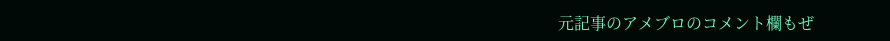元記事のアメブロのコメント欄もぜ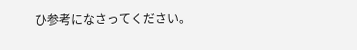ひ参考になさってください。